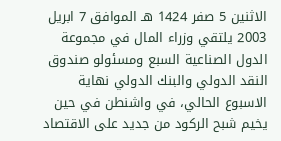الاثنين 5 صفر 1424 هـ الموافق 7 ابريل 2003 يلتقي وزراء المال في مجموعة الدول الصناعية السبع ومسئولو صندوق النقد الدولي والبنك الدولي نهاية الاسبوع الحالي، في واشنطن في حين يخيم شبح الركود من جديد على الاقتصاد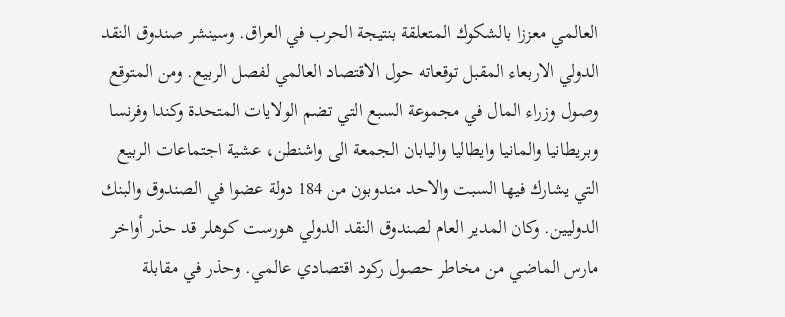العالمي معززا بالشكوك المتعلقة بنتيجة الحرب في العراق. وسينشر صندوق النقد الدولي الاربعاء المقبل توقعاته حول الاقتصاد العالمي لفصل الربيع. ومن المتوقع وصول وزراء المال في مجموعة السبع التي تضم الولايات المتحدة وكندا وفرنسا وبريطانيا والمانيا وايطاليا واليابان الجمعة الى واشنطن، عشية اجتماعات الربيع التي يشارك فيها السبت والاحد مندوبون من 184 دولة عضوا في الصندوق والبنك الدوليين. وكان المدير العام لصندوق النقد الدولي هورست كوهلر قد حذر أواخر مارس الماضي من مخاطر حصول ركود اقتصادي عالمي. وحذر في مقابلة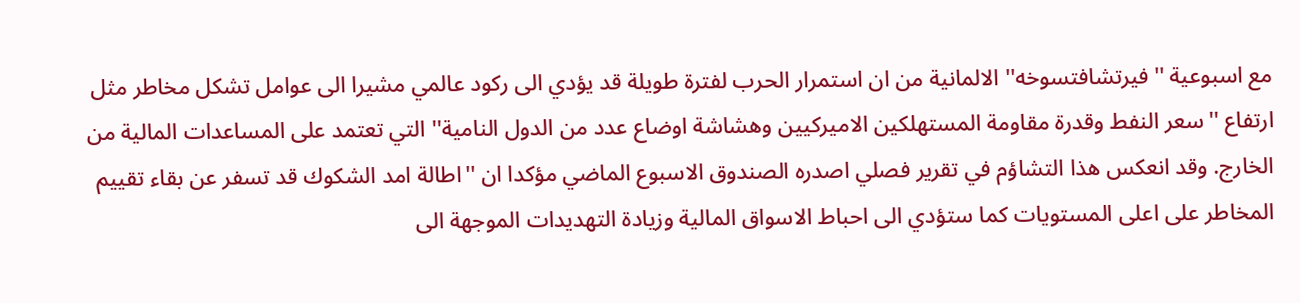مع اسبوعية ''فيرتشافتسوخه'' الالمانية من ان استمرار الحرب لفترة طويلة قد يؤدي الى ركود عالمي مشيرا الى عوامل تشكل مخاطر مثل ارتفاع ''سعر النفط وقدرة مقاومة المستهلكين الاميركيين وهشاشة اوضاع عدد من الدول النامية'' التي تعتمد على المساعدات المالية من الخارج. وقد انعكس هذا التشاؤم في تقرير فصلي اصدره الصندوق الاسبوع الماضي مؤكدا ان ''اطالة امد الشكوك قد تسفر عن بقاء تقييم المخاطر على اعلى المستويات كما ستؤدي الى احباط الاسواق المالية وزيادة التهديدات الموجهة الى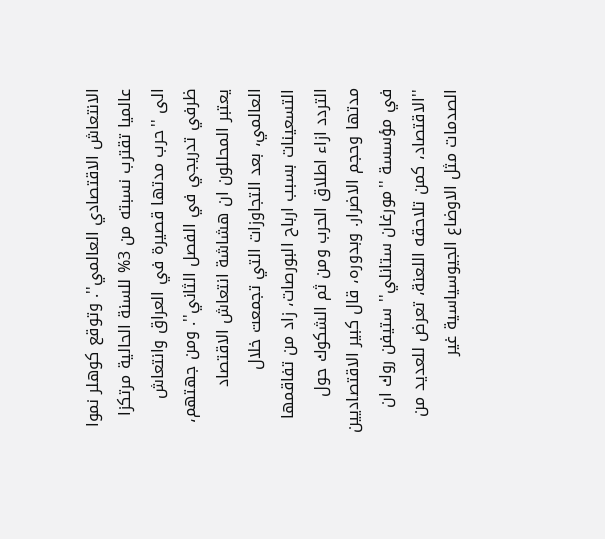الانتعاش الاقتصادي العالمي''. وتوقع كوهلر نموا عالميا تقترب نسبته من 3% للسنة الحالية مرتكزا الى ''حرب مدتها قصيرة في العراق وانتعاش ظرفي تدريجي في الفصل الثاني''. ومن جهتهم، يعتبر المحللون ان هشاشة انتعاش الاقتصاد العالمي، بعد التجاوزات التي تجمعت خلال التسعينات بسبب ارباح البورصات، زاد من تفاقمها التردد ازاء اطلاق الحرب ومن ثم الشكوك حول مدتها وحجم الاضرار. وبدوره، قال كبير الاقتصاديين في مؤسسة ''مورغان ستانلي'' ستيفن روك ان ''الاقتصاد، كمن تلاحقه اللعنة، تعرض للعديد من الصدمات مثل الاوضاع الجيوسياسية غير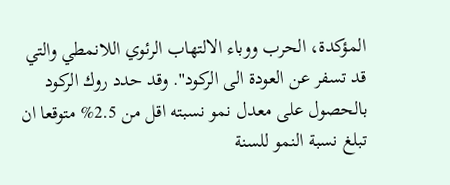المؤكدة، الحرب ووباء الالتهاب الرئوي اللانمطي والتي قد تسفر عن العودة الى الركود''. وقد حدد روك الركود بالحصول على معدل نمو نسبته اقل من 2.5% متوقعا ان تبلغ نسبة النمو للسنة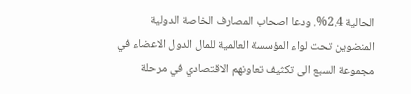الحالية 2.4%. ودعا اصحاب المصارف الخاصة الدولية المنضوين تحت لواء المؤسسة العالمية للمال الدول الاعضاء في مجموعة السبع الى تكثيف تعاونهم الاقتصادي في مرحلة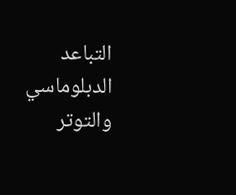التباعد الدبلوماسي والتوتر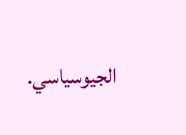الجيوسياسي.